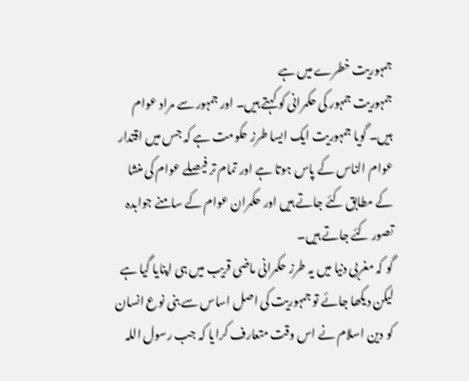جمہوریت خطرے میں ہے
جمہوریت جمہور کی حکمرانی کو کہتے ہیں۔ اور جمہور سے مراد عوام ہیں۔ گویا جمہوریت ایک ایسا طرز حکومت ہے کہ جس میں اقتدار عوام الناس کے پاس ہوتا ہے اور تمام تر فیصلے عوام کی منشا کے مطابق کئے جاتے ہیں اور حکمران عوام کے سامنے جوابدہ تصور کئے جاتے ہیں۔
گو کہ مغربی دنیا میں یہ طرز حکمرانی ماضی قریب میں ہی اپنایا گیا ہے لیکن دیکھا جائے تو جمہوریت کی اصل اساس سے بنی نوع انسان کو دین اسلام نے اس وقت متعارف کرایا کہ جب رسول اللہ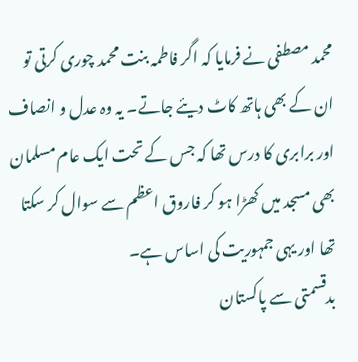محمد مصطفی نے فرمایا کہ اگر فاطمہ بنت محمد چوری کرتی تو ان کے بھی ہاتھ کاٹ دیئے جاتے۔ یہ وہ عدل و انصاف اور برابری کا درس تھا کہ جس کے تحت ایک عام مسلمان بھی مسجد میں کھڑا ہو کر فاروق اعظم سے سوال کر سکتا تھا اور یہی جمہوریت کی اساس ہے۔
بدقسمتی سے پاکستان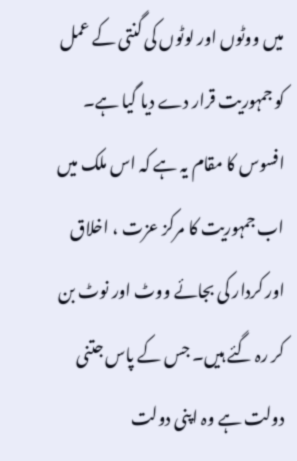میں ووٹوں اور لوٹوں کی گنتی کے عمل کو جمہوریت قرار دے دیا گیا ہے۔ افسوس کا مقام یہ ہے کہ اس ملک میں اب جمہوریت کا مرکز عزت ، اخلاق اور کردار کی بجائے ووٹ اور نوٹ بن کر رہ گئے ہیں۔ جس کے پاس جتنی دولت ہے وہ اپنی دولت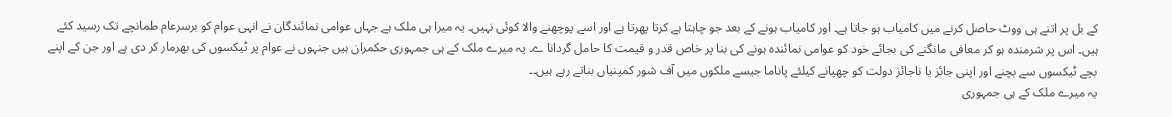کے بل پر اتنے ہی ووٹ حاصل کرنے میں کامیاب ہو جاتا ہے۔ اور کامیاب ہونے کے بعد جو چاہتا ہے کرتا پھرتا ہے اور اسے پوچھنے والا کوئی نہیں۔ یہ میرا ہی ملک ہے جہاں عوامی نمائندگان نے انہی عوام کو برسرعام طمانچے تک رسید کئے ہیں۔ اس پر شرمندہ ہو کر معافی مانگنے کی بجائے خود کو عوامی نمائندہ ہونے کی بنا پر خاص قدر و قیمت کا حامل گردانا ے۔ یہ میرے ملک کے ہی جمہوری حکمران ہیں جنہوں نے عوام پر ٹیکسوں کی بھرمار کر دی ہے اور جن کے اپنے بچے ٹیکسوں سے بچنے اور اپنی جائز یا ناجائز دولت کو چھپانے کیلئے پاناما جیسے ملکوں میں آف شور کمپنیاں بناتے رہے ہیں۔۔
یہ میرے ملک کے ہی جمہوری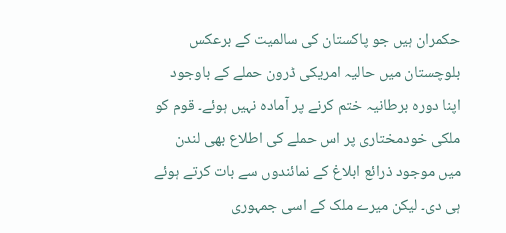حکمران ہیں جو پاکستان کی سالمیت کے برعکس بلوچستان میں حالیہ امریکی ڈرون حملے کے باوجود اپنا دورہ برطانیہ ختم کرنے پر آمادہ نہیں ہوئے۔ قوم کو ملکی خودمختاری پر اس حملے کی اطلاع بھی لندن میں موجود ذرائع ابلاغ کے نمائندوں سے بات کرتے ہوئے ہی دی۔ لیکن میرے ملک کے اسی جمہوری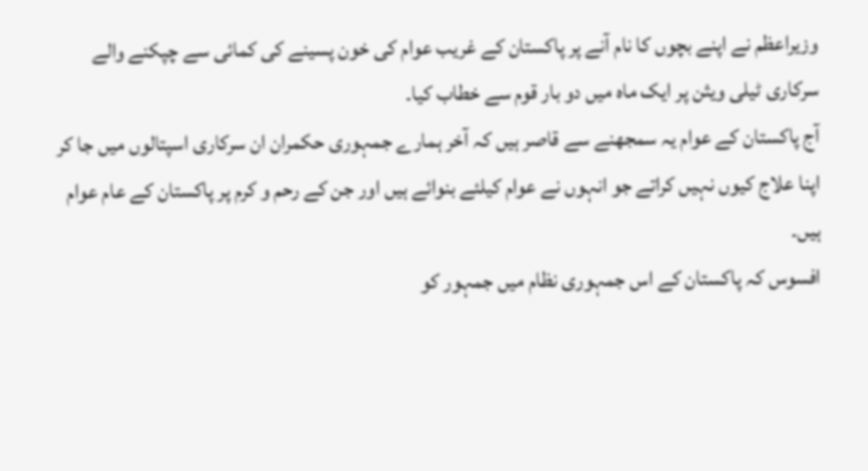وزیراعظم نے اپنے بچوں کا نام آنے پر پاکستان کے غریب عوام کی خون پسینے کی کمائی سے چپکنے والے سرکاری ٹیلی ویثن پر ایک ماہ میں دو بار قوم سے خطاب کیا۔
آج پاکستان کے عوام یہ سمجھنے سے قاصر ہیں کہ آخر ہمارے جمہوری حکمران ان سرکاری اسپتالوں میں جا کر اپنا علاج کیوں نہیں کراتے جو انہوں نے عوام کیلئے بنوائے ہیں اور جن کے رحم و کرم پر پاکستان کے عام عوام ہیں۔
افسوس کہ پاکستان کے اس جمہوری نظام میں جمہور کو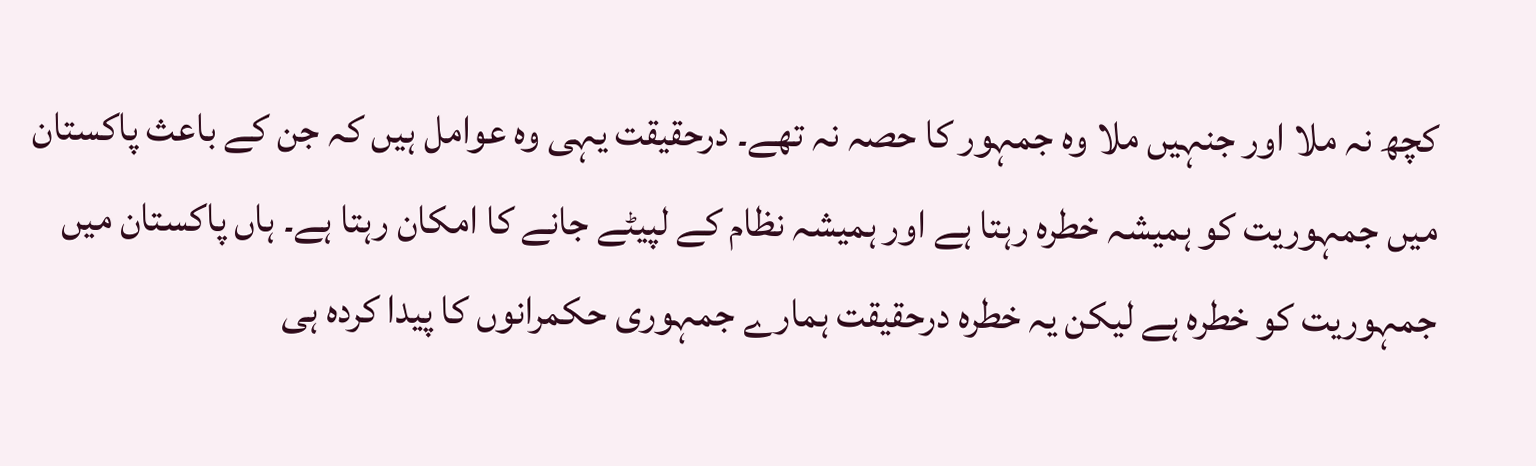کچھ نہ ملا اور جنہیں ملا وہ جمہور کا حصہ نہ تھے۔ درحقیقت یہی وہ عوامل ہیں کہ جن کے باعث پاکستان میں جمہوریت کو ہمیشہ خطرہ رہتا ہے اور ہمیشہ نظام کے لپیٹے جانے کا امکان رہتا ہے۔ ہاں پاکستان میں جمہوریت کو خطرہ ہے لیکن یہ خطرہ درحقیقت ہمارے جمہوری حکمرانوں کا پیدا کردہ ہی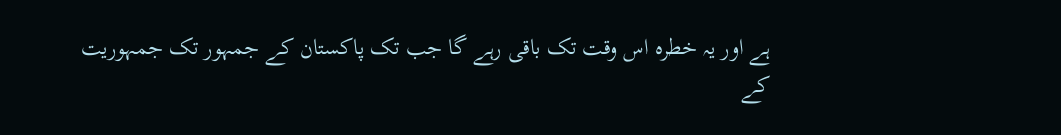ہے اور یہ خطرہ اس وقت تک باقی رہے گا جب تک پاکستان کے جمہور تک جمہوریت کے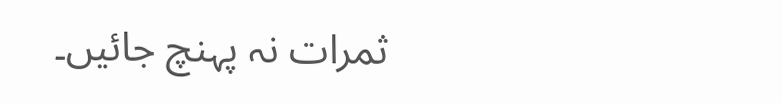ثمرات نہ پہنچ جائیں۔